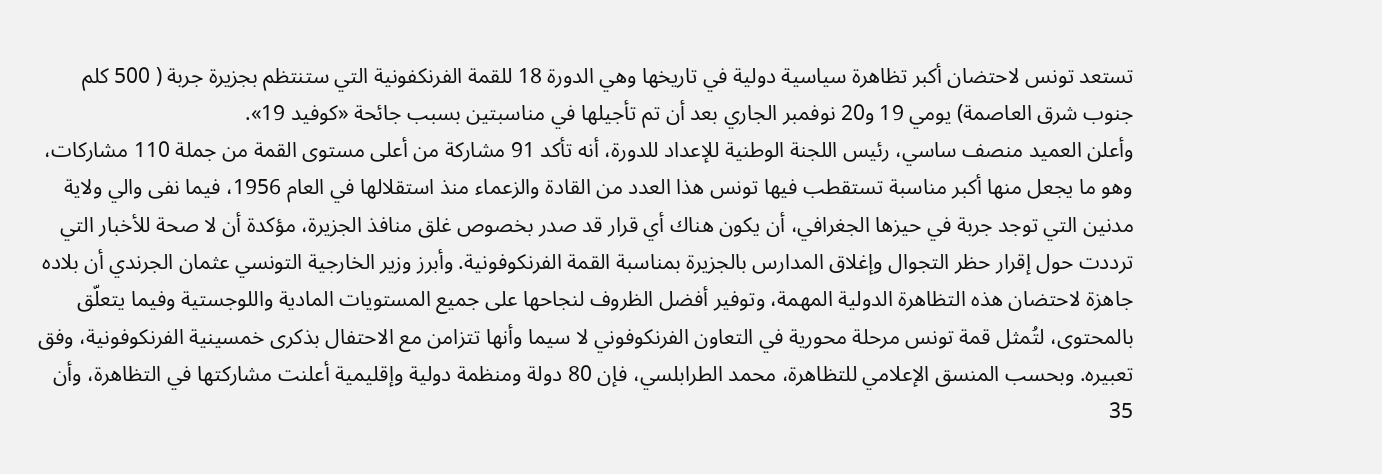تستعد تونس لاحتضان أكبر تظاهرة سياسية دولية في تاريخها وهي الدورة 18 للقمة الفرنكفونية التي ستنتظم بجزيرة جربة ( 500 كلم جنوب شرق العاصمة) يومي 19 و20 نوفمبر الجاري بعد أن تم تأجيلها في مناسبتين بسبب جائحة «كوفيد 19».
وأعلن العميد منصف ساسي، رئيس اللجنة الوطنية للإعداد للدورة، أنه تأكد 91 مشاركة من أعلى مستوى القمة من جملة 110 مشاركات، وهو ما يجعل منها أكبر مناسبة تستقطب فيها تونس هذا العدد من القادة والزعماء منذ استقلالها في العام 1956، فيما نفى والي ولاية مدنين التي توجد جربة في حيزها الجغرافي، أن يكون هناك أي قرار قد صدر بخصوص غلق منافذ الجزيرة، مؤكدة أن لا صحة للأخبار التي ترددت حول إقرار حظر التجوال وإغلاق المدارس بالجزيرة بمناسبة القمة الفرنكوفونية. وأبرز وزير الخارجية التونسي عثمان الجرندي أن بلاده جاهزة لاحتضان هذه التظاهرة الدولية المهمة، وتوفير أفضل الظروف لنجاحها على جميع المستويات المادية واللوجستية وفيما يتعلّق بالمحتوى، لتُمثل قمة تونس مرحلة محورية في التعاون الفرنكوفوني لا سيما وأنها تتزامن مع الاحتفال بذكرى خمسينية الفرنكوفونية، وفق تعبيره. وبحسب المنسق الإعلامي للتظاهرة، محمد الطرابلسي، فإن 80 دولة ومنظمة دولية وإقليمية أعلنت مشاركتها في التظاهرة، وأن 35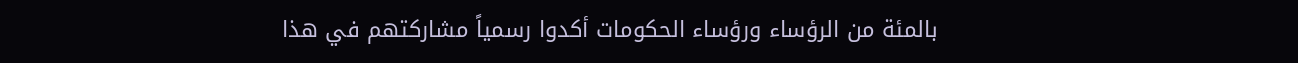بالمئة من الرؤساء ورؤساء الحكومات أكدوا رسمياً مشاركتهم في هذا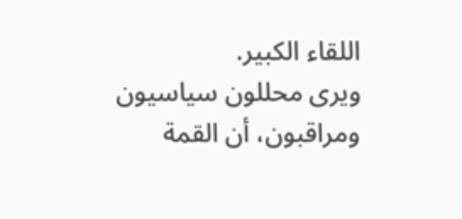اللقاء الكبير.
ويرى محللون سياسيون ومراقبون، أن القمة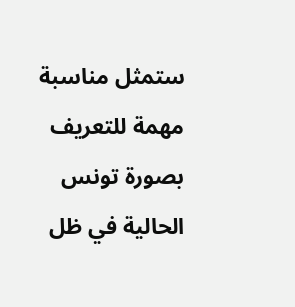ستمثل مناسبة مهمة للتعريف بصورة تونس الحالية في ظل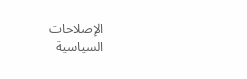الإصلاحات السياسية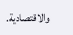والاقتصادية.